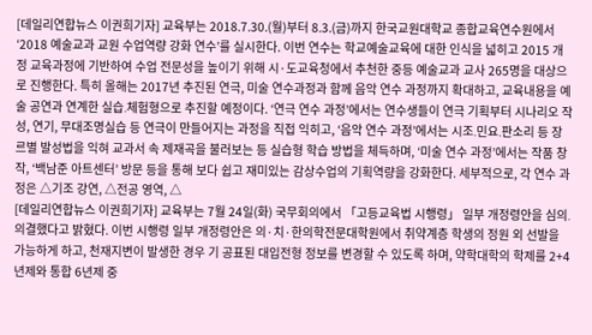[데일리연합뉴스 이권희기자] 교육부는 2018.7.30.(월)부터 8.3.(금)까지 한국교원대학교 종합교육연수원에서 ‘2018 예술교과 교원 수업역량 강화 연수’를 실시한다. 이번 연수는 학교예술교육에 대한 인식을 넓히고 2015 개정 교육과정에 기반하여 수업 전문성을 높이기 위해 시·도교육청에서 추천한 중등 예술교과 교사 265명을 대상으로 진행한다. 특히 올해는 2017년 추진된 연극, 미술 연수과정과 함께 음악 연수 과정까지 확대하고, 교육내용을 예술 공연과 연계한 실습․체험형으로 추진할 예정이다. ‘연극 연수 과정’에서는 연수생들이 연극 기획부터 시나리오 작성, 연기, 무대조명실습 등 연극이 만들어지는 과정을 직접 익히고, ‘음악 연수 과정’에서는 시조․민요․판소리 등 장르별 발성법을 익혀 교과서 속 제재곡을 불러보는 등 실습형 학습 방법을 체득하며, ‘미술 연수 과정’에서는 작품 창작, ‘백남준 아트센터’ 방문 등을 통해 보다 쉽고 재미있는 감상수업의 기획역량을 강화한다. 세부적으로, 각 연수 과정은 △기조 강연, △전공 영역, △
[데일리연합뉴스 이권희기자] 교육부는 7월 24일(화) 국무회의에서 「고등교육법 시행령」 일부 개정령안을 심의․의결했다고 밝혔다. 이번 시행령 일부 개정령안은 의·치·한의학전문대학원에서 취약계층 학생의 정원 외 선발을 가능하게 하고, 천재지변이 발생한 경우 기 공표된 대입전형 정보를 변경할 수 있도록 하며, 약학대학의 학제를 2+4년제와 통합 6년제 중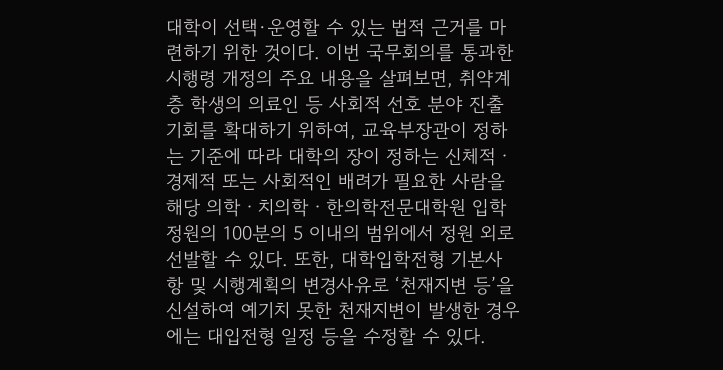대학이 선택·운영할 수 있는 법적 근거를 마련하기 위한 것이다. 이번 국무회의를 통과한 시행령 개정의 주요 내용을 살펴보면, 취약계층 학생의 의료인 등 사회적 선호 분야 진출 기회를 확대하기 위하여, 교육부장관이 정하는 기준에 따라 대학의 장이 정하는 신체적ㆍ경제적 또는 사회적인 배려가 필요한 사람을 해당 의학ㆍ치의학ㆍ한의학전문대학원 입학정원의 100분의 5 이내의 범위에서 정원 외로 선발할 수 있다. 또한, 대학입학전형 기본사항 및 시행계획의 변경사유로 ‘천재지변 등’을 신설하여 예기치 못한 천재지변이 발생한 경우에는 대입전형 일정 등을 수정할 수 있다.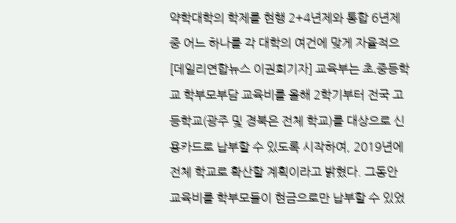약학대학의 학제를 현행 2+4년제와 통합 6년제 중 어느 하나를 각 대학의 여건에 맞게 자율적으
[데일리연합뉴스 이권희기자] 교육부는 초․중등학교 학부모부담 교육비를 올해 2학기부터 전국 고등학교(광주 및 경북은 전체 학교)를 대상으로 신용카드로 납부할 수 있도록 시작하여, 2019년에 전체 학교로 확산할 계획이라고 밝혔다. 그동안 교육비를 학부모들이 현금으로만 납부할 수 있었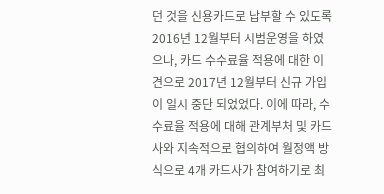던 것을 신용카드로 납부할 수 있도록 2016년 12월부터 시범운영을 하였으나, 카드 수수료율 적용에 대한 이견으로 2017년 12월부터 신규 가입이 일시 중단 되었었다. 이에 따라, 수수료율 적용에 대해 관계부처 및 카드사와 지속적으로 협의하여 월정액 방식으로 4개 카드사가 참여하기로 최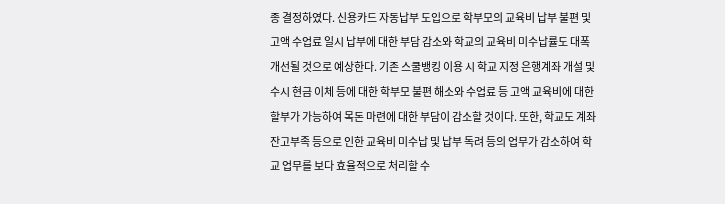종 결정하였다. 신용카드 자동납부 도입으로 학부모의 교육비 납부 불편 및 고액 수업료 일시 납부에 대한 부담 감소와 학교의 교육비 미수납률도 대폭 개선될 것으로 예상한다. 기존 스쿨뱅킹 이용 시 학교 지정 은행계좌 개설 및 수시 현금 이체 등에 대한 학부모 불편 해소와 수업료 등 고액 교육비에 대한 할부가 가능하여 목돈 마련에 대한 부담이 감소할 것이다. 또한, 학교도 계좌 잔고부족 등으로 인한 교육비 미수납 및 납부 독려 등의 업무가 감소하여 학교 업무를 보다 효율적으로 처리할 수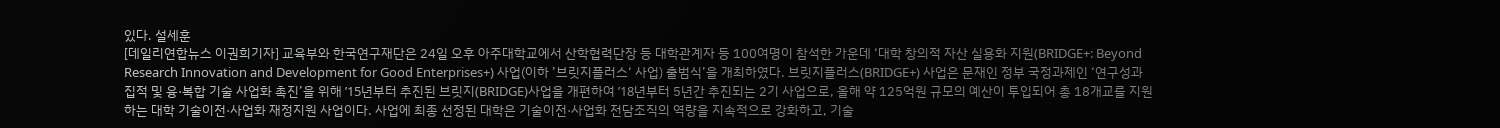있다. 설세훈
[데일리연합뉴스 이권희기자] 교육부와 한국연구재단은 24일 오후 아주대학교에서 산학협력단장 등 대학관계자 등 100여명이 참석한 가운데 ‘대학 창의적 자산 실용화 지원(BRIDGE+: Beyond Research Innovation and Development for Good Enterprises+) 사업(이하 ’브릿지플러스‘ 사업) 출범식’을 개최하였다. 브릿지플러스(BRIDGE+) 사업은 문재인 정부 국정과제인 ‘연구성과 집적 및 융·복합 기술 사업화 촉진’을 위해 ʹ15년부터 추진된 브릿지(BRIDGE)사업을 개편하여 ʹ18년부터 5년간 추진되는 2기 사업으로, 올해 약 125억원 규모의 예산이 투입되어 총 18개교를 지원하는 대학 기술이전·사업화 재정지원 사업이다. 사업에 최종 선정된 대학은 기술이전·사업화 전담조직의 역량을 지속적으로 강화하고, 기술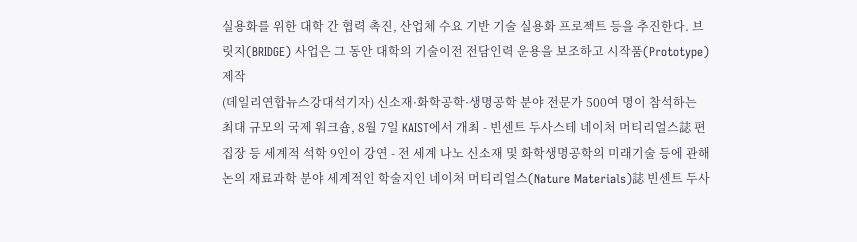실용화를 위한 대학 간 협력 촉진, 산업체 수요 기반 기술 실용화 프로젝트 등을 추진한다. 브릿지(BRIDGE) 사업은 그 동안 대학의 기술이전 전담인력 운용을 보조하고 시작품(Prototype) 제작
(데일리연합뉴스강대석기자) 신소재·화학공학·생명공학 분야 전문가 500여 명이 참석하는 최대 규모의 국제 워크숍, 8월 7일 KAIST에서 개최 - 빈센트 두사스테 네이처 머티리얼스誌 편집장 등 세계적 석학 9인이 강연 - 전 세계 나노 신소재 및 화학생명공학의 미래기술 등에 관해 논의 재료과학 분야 세계적인 학술지인 네이처 머티리얼스(Nature Materials)誌 빈센트 두사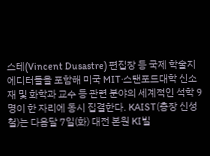스테(Vincent Dusastre) 편집장 등 국제 학술지 에디터들을 포함해 미국 MIT·스탠포드대학 신소재 및 화학과 교수 등 관련 분야의 세계적인 석학 9명이 한 자리에 동시 집결한다. KAIST(총장 신성철)는 다음달 7일(화) 대전 본원 KI빌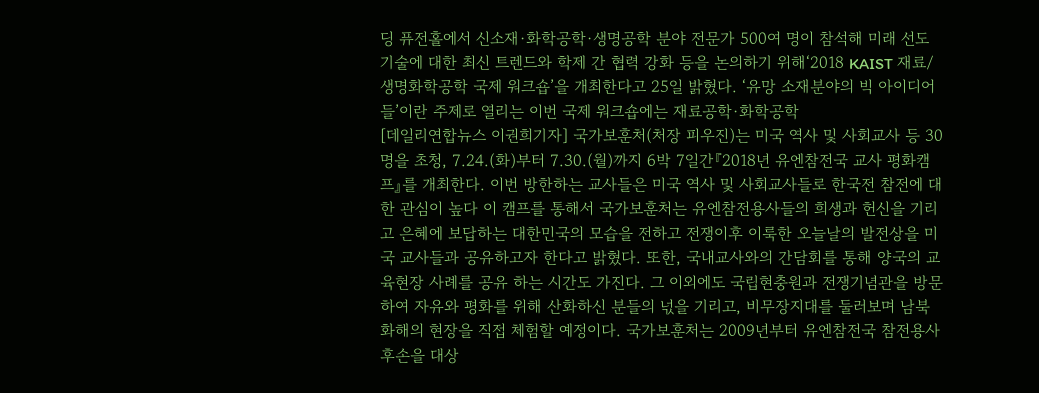딩 퓨전홀에서 신소재·화학공학·생명공학 분야 전문가 500여 명이 참석해 미래 선도 기술에 대한 최신 트렌드와 학제 간 협력 강화 등을 논의하기 위해‘2018 KAIST 재료/생명화학공학 국제 워크숍’을 개최한다고 25일 밝혔다. ‘유망 소재분야의 빅 아이디어들’이란 주제로 열리는 이번 국제 워크숍에는 재료공학·화학공학
[데일리연합뉴스 이권희기자] 국가보훈처(처장 피우진)는 미국 역사 및 사회교사 등 30명을 초청, 7.24.(화)부터 7.30.(월)까지 6박 7일간『2018년 유엔참전국 교사 평화캠프』를 개최한다. 이번 방한하는 교사들은 미국 역사 및 사회교사들로 한국전 참전에 대한 관심이 높다 이 캠프를 통해서 국가보훈처는 유엔참전용사들의 희생과 헌신을 기리고 은혜에 보답하는 대한민국의 모습을 전하고 전쟁이후 이룩한 오늘날의 발전상을 미국 교사들과 공유하고자 한다고 밝혔다. 또한, 국내교사와의 간담회를 통해 양국의 교육현장 사례를 공유 하는 시간도 가진다. 그 이외에도 국립현충원과 전쟁기념관을 방문하여 자유와 평화를 위해 산화하신 분들의 넋을 기리고, 비무장지대를 둘러보며 남북 화해의 현장을 직접 체험할 예정이다. 국가보훈처는 2009년부터 유엔참전국 참전용사 후손을 대상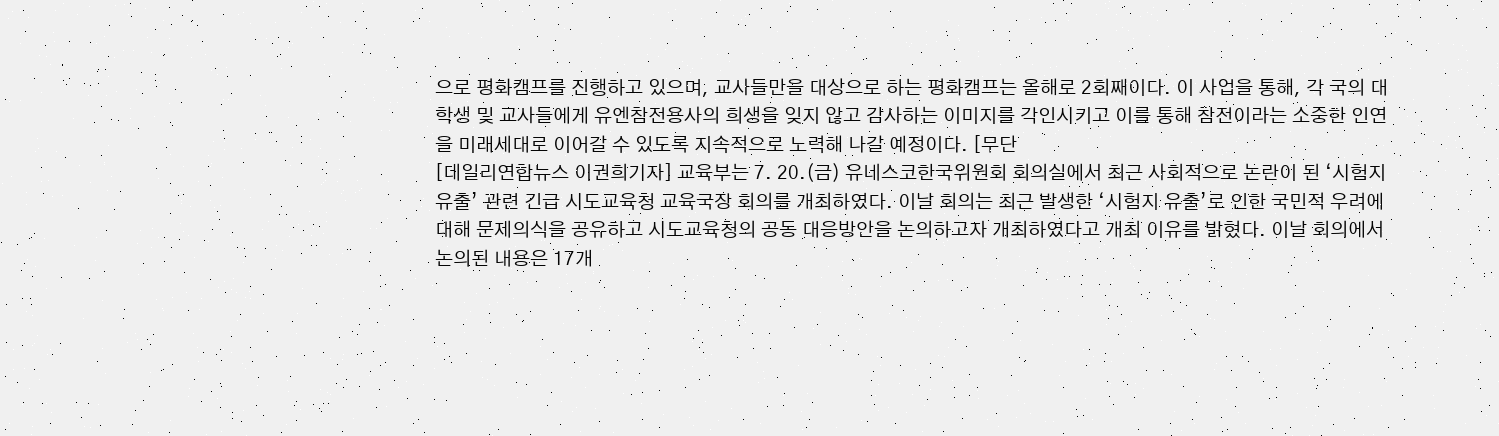으로 평화캠프를 진행하고 있으며, 교사들만을 대상으로 하는 평화캠프는 올해로 2회째이다. 이 사업을 통해, 각 국의 대학생 및 교사들에게 유엔참전용사의 희생을 잊지 않고 감사하는 이미지를 각인시키고 이를 통해 참전이라는 소중한 인연을 미래세대로 이어갈 수 있도록 지속적으로 노력해 나갈 예정이다. [무단
[데일리연합뉴스 이권희기자] 교육부는 7. 20.(금) 유네스코한국위원회 회의실에서 최근 사회적으로 논란이 된 ‘시험지 유출’ 관련 긴급 시도교육청 교육국장 회의를 개최하였다. 이날 회의는 최근 발생한 ‘시험지 유출’로 인한 국민적 우려에 대해 문제의식을 공유하고 시도교육청의 공동 대응방안을 논의하고자 개최하였다고 개최 이유를 밝혔다. 이날 회의에서 논의된 내용은 17개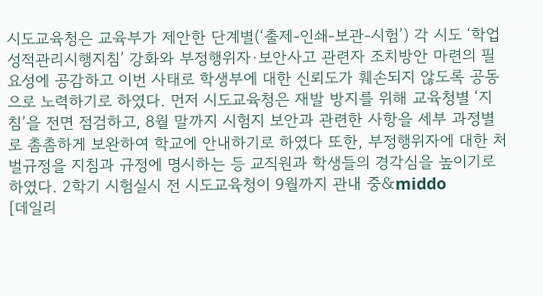시도교육청은 교육부가 제안한 단계별(‘출제-인쇄-보관-시험’) 각 시도 ‘학업성적관리시행지침’ 강화와 부정행위자·보안사고 관련자 조치방안 마련의 필요성에 공감하고 이번 사태로 학생부에 대한 신뢰도가 훼손되지 않도록 공동으로 노력하기로 하였다. 먼저 시도교육청은 재발 방지를 위해 교육청별 ‘지침’을 전면 점검하고, 8월 말까지 시험지 보안과 관련한 사항을 세부 과정별로 촘촘하게 보완하여 학교에 안내하기로 하였다 또한, 부정행위자에 대한 처벌규정을 지침과 규정에 명시하는 등 교직원과 학생들의 경각심을 높이기로 하였다. 2학기 시험실시 전 시도교육청이 9월까지 관내 중&middo
[데일리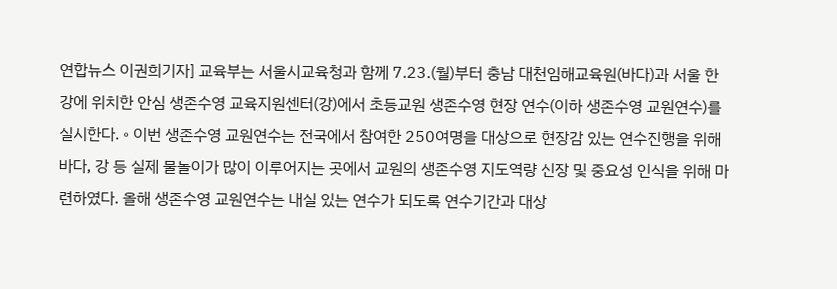연합뉴스 이권희기자] 교육부는 서울시교육청과 함께 7.23.(월)부터 충남 대천임해교육원(바다)과 서울 한강에 위치한 안심 생존수영 교육지원센터(강)에서 초등교원 생존수영 현장 연수(이하 생존수영 교원연수)를 실시한다. ◦ 이번 생존수영 교원연수는 전국에서 참여한 250여명을 대상으로 현장감 있는 연수진행을 위해 바다, 강 등 실제 물놀이가 많이 이루어지는 곳에서 교원의 생존수영 지도역량 신장 및 중요성 인식을 위해 마련하였다. 올해 생존수영 교원연수는 내실 있는 연수가 되도록 연수기간과 대상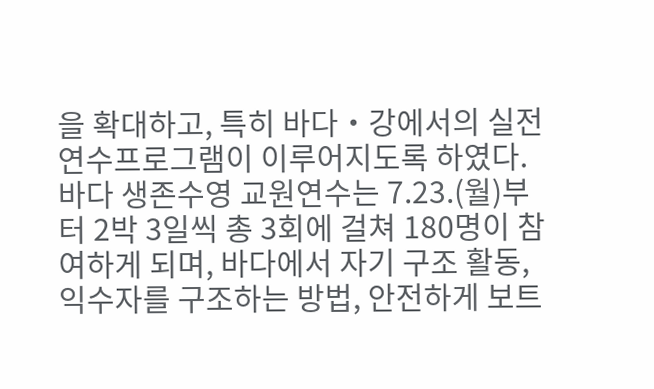을 확대하고, 특히 바다‧강에서의 실전 연수프로그램이 이루어지도록 하였다. 바다 생존수영 교원연수는 7.23.(월)부터 2박 3일씩 총 3회에 걸쳐 180명이 참여하게 되며, 바다에서 자기 구조 활동, 익수자를 구조하는 방법, 안전하게 보트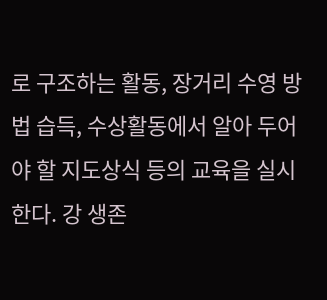로 구조하는 활동, 장거리 수영 방법 습득, 수상활동에서 알아 두어야 할 지도상식 등의 교육을 실시한다. 강 생존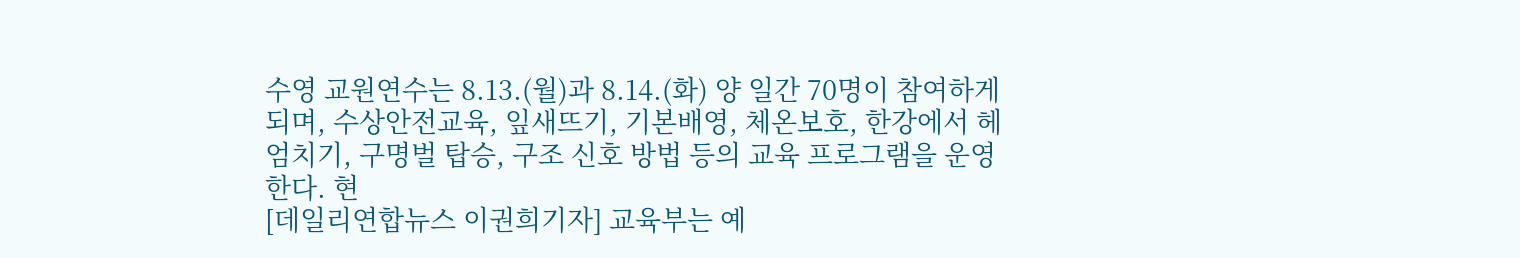수영 교원연수는 8.13.(월)과 8.14.(화) 양 일간 70명이 참여하게 되며, 수상안전교육, 잎새뜨기, 기본배영, 체온보호, 한강에서 헤엄치기, 구명벌 탑승, 구조 신호 방법 등의 교육 프로그램을 운영한다. 현
[데일리연합뉴스 이권희기자] 교육부는 예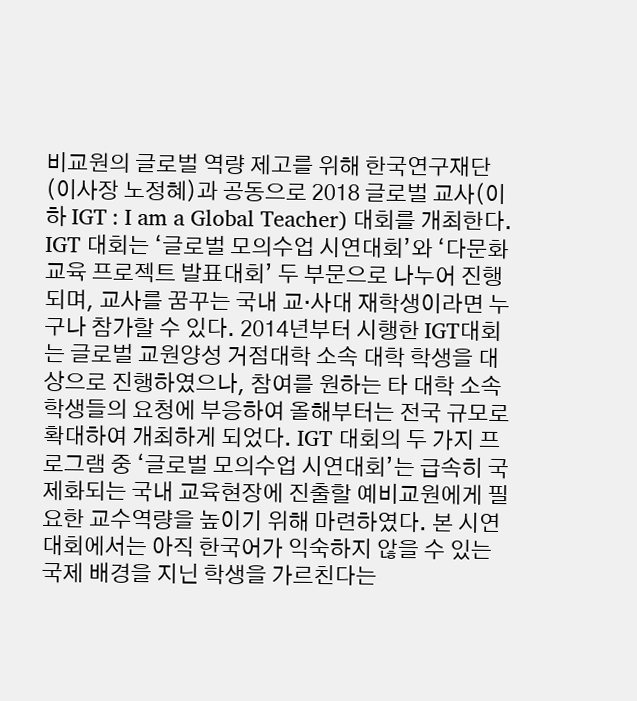비교원의 글로벌 역량 제고를 위해 한국연구재단(이사장 노정혜)과 공동으로 2018 글로벌 교사(이하 IGT : I am a Global Teacher) 대회를 개최한다. IGT 대회는 ‘글로벌 모의수업 시연대회’와 ‘다문화교육 프로젝트 발표대회’ 두 부문으로 나누어 진행되며, 교사를 꿈꾸는 국내 교·사대 재학생이라면 누구나 참가할 수 있다. 2014년부터 시행한 IGT대회는 글로벌 교원양성 거점대학 소속 대학 학생을 대상으로 진행하였으나, 참여를 원하는 타 대학 소속 학생들의 요청에 부응하여 올해부터는 전국 규모로 확대하여 개최하게 되었다. IGT 대회의 두 가지 프로그램 중 ‘글로벌 모의수업 시연대회’는 급속히 국제화되는 국내 교육현장에 진출할 예비교원에게 필요한 교수역량을 높이기 위해 마련하였다. 본 시연대회에서는 아직 한국어가 익숙하지 않을 수 있는 국제 배경을 지닌 학생을 가르친다는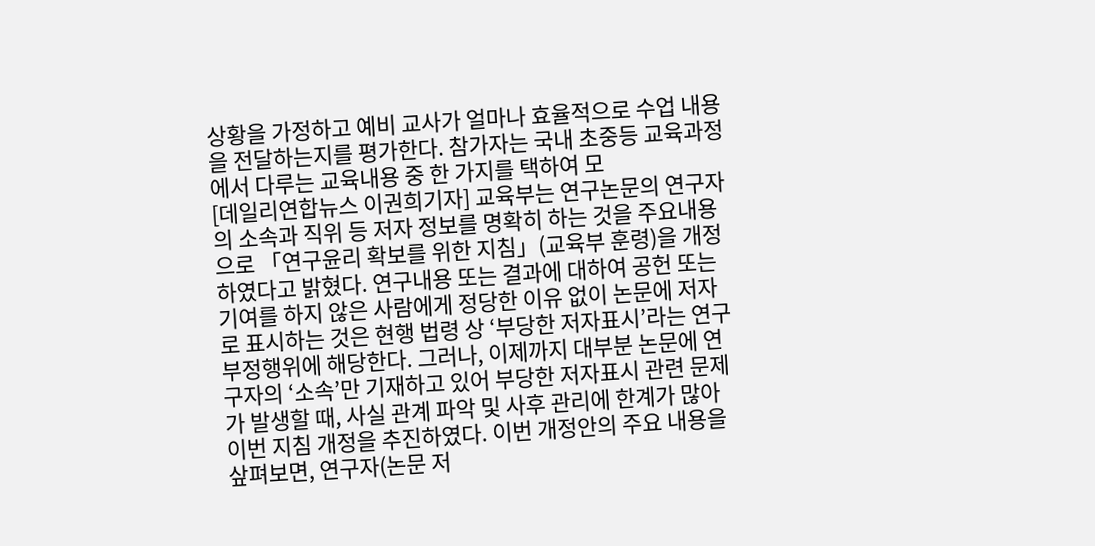상황을 가정하고 예비 교사가 얼마나 효율적으로 수업 내용을 전달하는지를 평가한다. 참가자는 국내 초중등 교육과정에서 다루는 교육내용 중 한 가지를 택하여 모
[데일리연합뉴스 이권희기자] 교육부는 연구논문의 연구자의 소속과 직위 등 저자 정보를 명확히 하는 것을 주요내용으로 「연구윤리 확보를 위한 지침」(교육부 훈령)을 개정하였다고 밝혔다. 연구내용 또는 결과에 대하여 공헌 또는 기여를 하지 않은 사람에게 정당한 이유 없이 논문에 저자로 표시하는 것은 현행 법령 상 ‘부당한 저자표시’라는 연구부정행위에 해당한다. 그러나, 이제까지 대부분 논문에 연구자의 ‘소속’만 기재하고 있어 부당한 저자표시 관련 문제가 발생할 때, 사실 관계 파악 및 사후 관리에 한계가 많아 이번 지침 개정을 추진하였다. 이번 개정안의 주요 내용을 샆펴보면, 연구자(논문 저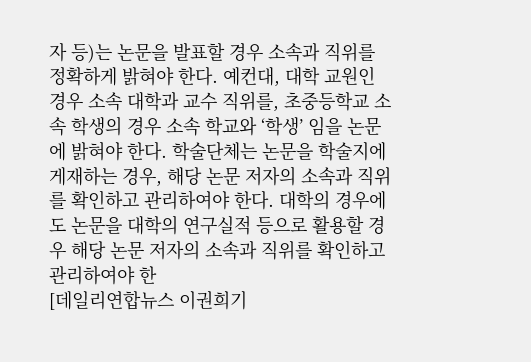자 등)는 논문을 발표할 경우 소속과 직위를 정확하게 밝혀야 한다. 예컨대, 대학 교원인 경우 소속 대학과 교수 직위를, 초중등학교 소속 학생의 경우 소속 학교와 ‘학생’ 임을 논문에 밝혀야 한다. 학술단체는 논문을 학술지에 게재하는 경우, 해당 논문 저자의 소속과 직위를 확인하고 관리하여야 한다. 대학의 경우에도 논문을 대학의 연구실적 등으로 활용할 경우 해당 논문 저자의 소속과 직위를 확인하고 관리하여야 한
[데일리연합뉴스 이권희기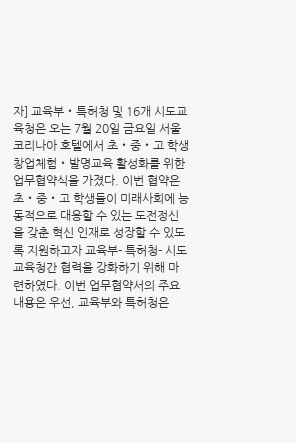자] 교육부‧특허청 및 16개 시도교육청은 오는 7월 20일 금요일 서울 코리나아 호텔에서 초‧중‧고 학생 창업체험‧발명교육 활성화를 위한 업무협약식을 가졌다. 이번 협약은 초‧중‧고 학생들이 미래사회에 능동적으로 대응할 수 있는 도전정신을 갖춘 혁신 인재로 성장할 수 있도록 지원하고자 교육부- 특허청- 시도교육청간 협력을 강화하기 위해 마련하였다. 이번 업무협약서의 주요 내용은 우선, 교육부와 특허청은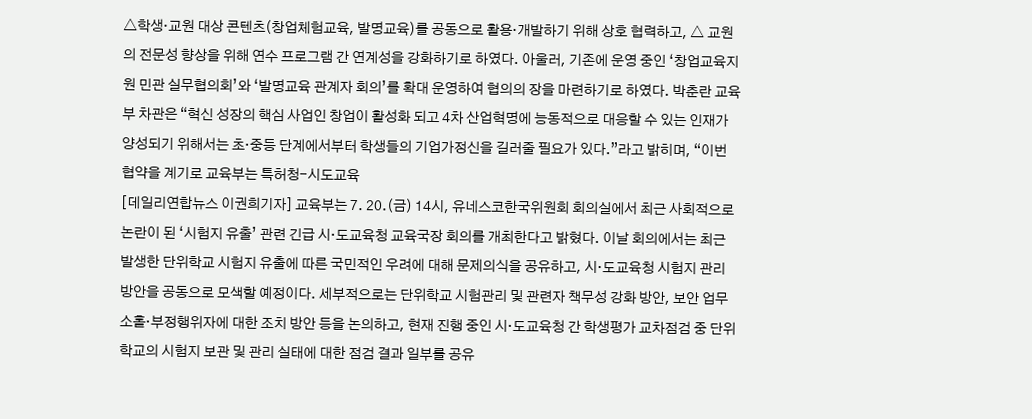△학생‧교원 대상 콘텐츠(창업체험교육, 발명교육)를 공동으로 활용‧개발하기 위해 상호 협력하고, △ 교원의 전문성 향상을 위해 연수 프로그램 간 연계성을 강화하기로 하였다. 아울러, 기존에 운영 중인 ‘창업교육지원 민관 실무협의회’와 ‘발명교육 관계자 회의’를 확대 운영하여 협의의 장을 마련하기로 하였다. 박춘란 교육부 차관은 “혁신 성장의 핵심 사업인 창업이 활성화 되고 4차 산업혁명에 능동적으로 대응할 수 있는 인재가 양성되기 위해서는 초‧중등 단계에서부터 학생들의 기업가정신을 길러줄 필요가 있다.”라고 밝히며, “이번 협약을 계기로 교육부는 특허청-시도교육
[데일리연합뉴스 이권희기자] 교육부는 7. 20.(금) 14시, 유네스코한국위원회 회의실에서 최근 사회적으로 논란이 된 ‘시험지 유출’ 관련 긴급 시·도교육청 교육국장 회의를 개최한다고 밝혔다. 이날 회의에서는 최근 발생한 단위학교 시험지 유출에 따른 국민적인 우려에 대해 문제의식을 공유하고, 시·도교육청 시험지 관리 방안을 공동으로 모색할 예정이다. 세부적으로는 단위학교 시험관리 및 관련자 책무성 강화 방안, 보안 업무 소홀·부정행위자에 대한 조치 방안 등을 논의하고, 현재 진행 중인 시·도교육청 간 학생평가 교차점검 중 단위학교의 시험지 보관 및 관리 실태에 대한 점검 결과 일부를 공유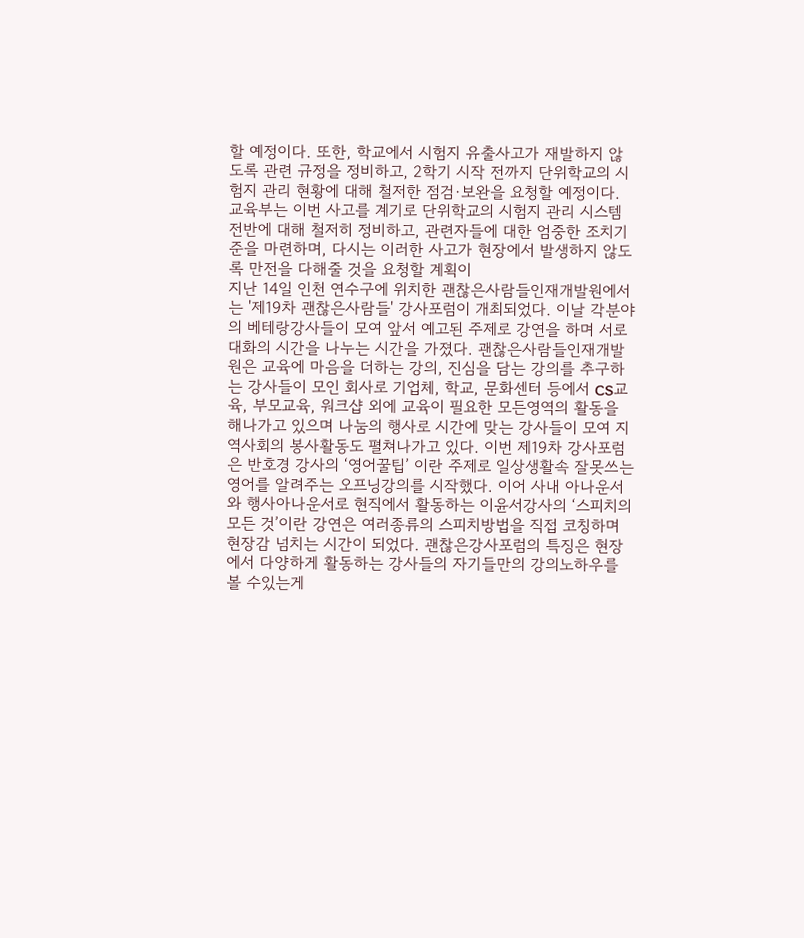할 예정이다. 또한, 학교에서 시험지 유출사고가 재발하지 않도록 관련 규정을 정비하고, 2학기 시작 전까지 단위학교의 시험지 관리 현황에 대해 철저한 점검·보완을 요청할 예정이다. 교육부는 이번 사고를 계기로 단위학교의 시험지 관리 시스템 전반에 대해 철저히 정비하고, 관련자들에 대한 엄중한 조치기준을 마련하며, 다시는 이러한 사고가 현장에서 발생하지 않도록 만전을 다해줄 것을 요청할 계획이
지난 14일 인천 연수구에 위치한 괜찮은사람들인재개발원에서는 '제19차 괜찮은사람들' 강사포럼이 개최되었다. 이날 각분야의 베테랑강사들이 모여 앞서 예고된 주제로 강연을 하며 서로 대화의 시간을 나누는 시간을 가졌다. 괜찮은사람들인재개발원은 교육에 마음을 더하는 강의, 진심을 담는 강의를 추구하는 강사들이 모인 회사로 기업체, 학교, 문화센터 등에서 CS교육, 부모교육, 워크샵 외에 교육이 필요한 모든영역의 활동을 해나가고 있으며 나눔의 행사로 시간에 맞는 강사들이 모여 지역사회의 봉사활동도 펼쳐나가고 있다. 이번 제19차 강사포럼은 반호경 강사의 ‘영어꿀팁’ 이란 주제로 일상생활속 잘못쓰는 영어를 알려주는 오프닝강의를 시작했다. 이어 사내 아나운서와 행사아나운서로 현직에서 활동하는 이윤서강사의 ‘스피치의 모든 것’이란 강연은 여러종류의 스피치방법을 직접 코칭하며 현장감 넘치는 시간이 되었다. 괜찮은강사포럼의 특징은 현장에서 다양하게 활동하는 강사들의 자기들만의 강의노하우를 볼 수있는게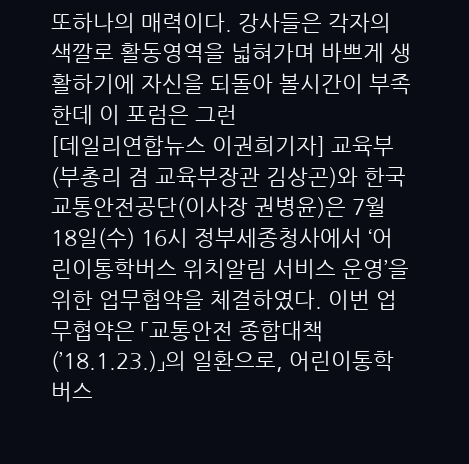또하나의 매력이다. 강사들은 각자의 색깔로 활동영역을 넓혀가며 바쁘게 생활하기에 자신을 되돌아 볼시간이 부족한데 이 포럼은 그런
[데일리연합뉴스 이권희기자] 교육부(부총리 겸 교육부장관 김상곤)와 한국교통안전공단(이사장 권병윤)은 7월 18일(수) 16시 정부세종청사에서 ‘어린이통학버스 위치알림 서비스 운영’을 위한 업무협약을 체결하였다. 이번 업무협약은 「교통안전 종합대책(’18.1.23.)」의 일환으로, 어린이통학버스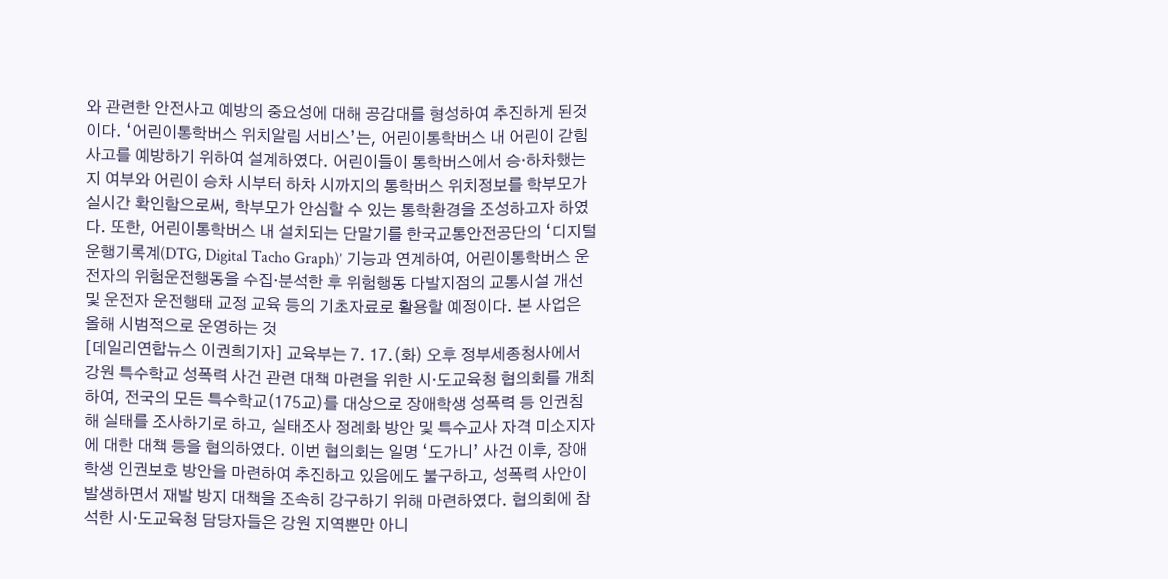와 관련한 안전사고 예방의 중요성에 대해 공감대를 형성하여 추진하게 된것이다. ‘어린이통학버스 위치알림 서비스’는, 어린이통학버스 내 어린이 갇힘 사고를 예방하기 위하여 설계하였다. 어린이들이 통학버스에서 승‧하차했는지 여부와 어린이 승차 시부터 하차 시까지의 통학버스 위치정보를 학부모가 실시간 확인함으로써, 학부모가 안심할 수 있는 통학환경을 조성하고자 하였다. 또한, 어린이통학버스 내 설치되는 단말기를 한국교통안전공단의 ‘디지털 운행기록계(DTG, Digital Tacho Graph)’ 기능과 연계하여, 어린이통학버스 운전자의 위험운전행동을 수집‧분석한 후 위험행동 다발지점의 교통시설 개선 및 운전자 운전행태 교정 교육 등의 기초자료로 활용할 예정이다. 본 사업은 올해 시범적으로 운영하는 것
[데일리연합뉴스 이권희기자] 교육부는 7. 17.(화) 오후 정부세종청사에서 강원 특수학교 성폭력 사건 관련 대책 마련을 위한 시·도교육청 협의회를 개최하여, 전국의 모든 특수학교(175교)를 대상으로 장애학생 성폭력 등 인권침해 실태를 조사하기로 하고, 실태조사 정례화 방안 및 특수교사 자격 미소지자에 대한 대책 등을 협의하였다. 이번 협의회는 일명 ‘도가니’ 사건 이후, 장애학생 인권보호 방안을 마련하여 추진하고 있음에도 불구하고, 성폭력 사안이 발생하면서 재발 방지 대책을 조속히 강구하기 위해 마련하였다. 협의회에 참석한 시·도교육청 담당자들은 강원 지역뿐만 아니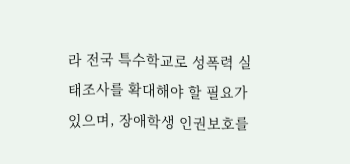라 전국 특수학교로 성폭력 실태조사를 확대해야 할 필요가 있으며, 장애학생 인권보호를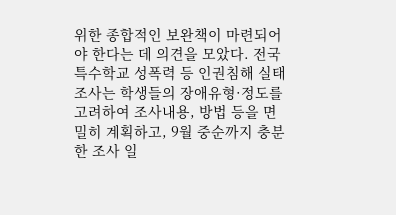위한 종합적인 보완책이 마련되어야 한다는 데 의견을 모았다. 전국 특수학교 성폭력 등 인권침해 실태조사는 학생들의 장애유형·정도를 고려하여 조사내용, 방법 등을 면밀히 계획하고, 9월 중순까지 충분한 조사 일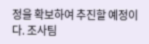정을 확보하여 추진할 예정이다. 조사팀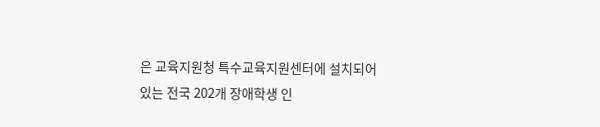은 교육지원청 특수교육지원센터에 설치되어 있는 전국 202개 장애학생 인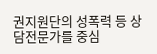권지원단의 성폭력 등 상담전문가를 중심